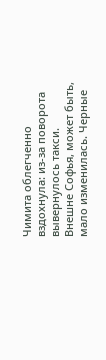Чимита облегченно вздохнула: из-за поворота вывернулось такси.
Внешне Софья, может быть, мало изменилась. Черные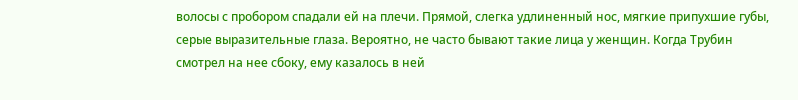волосы с пробором спадали ей на плечи. Прямой, слегка удлиненный нос, мягкие припухшие губы, серые выразительные глаза. Вероятно, не часто бывают такие лица у женщин. Когда Трубин смотрел на нее сбоку, ему казалось в ней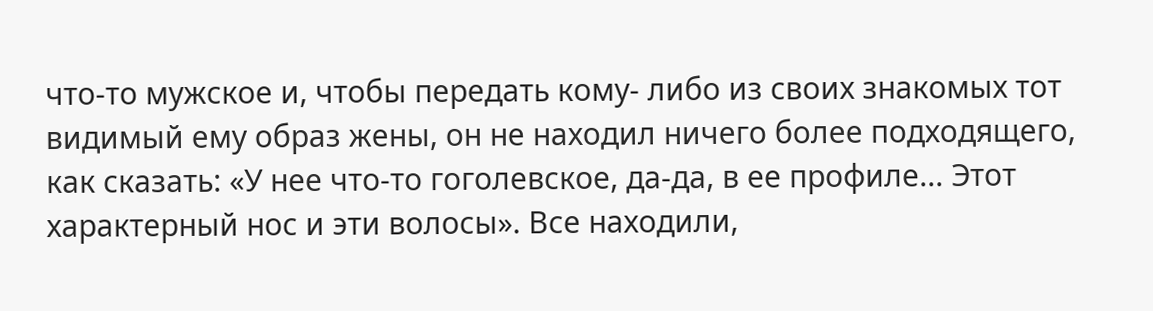что-то мужское и, чтобы передать кому- либо из своих знакомых тот видимый ему образ жены, он не находил ничего более подходящего, как сказать: «У нее что-то гоголевское, да-да, в ее профиле... Этот характерный нос и эти волосы». Все находили,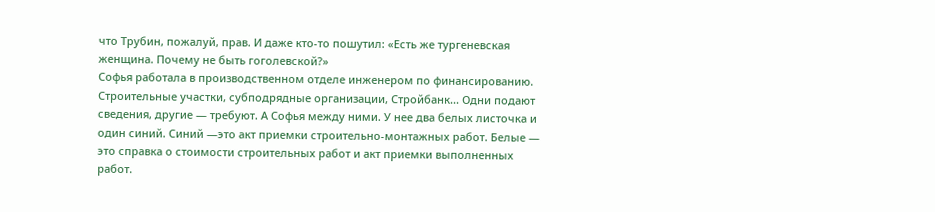что Трубин, пожалуй, прав. И даже кто-то пошутил: «Есть же тургеневская женщина. Почему не быть гоголевской?»
Софья работала в производственном отделе инженером по финансированию. Строительные участки, субподрядные организации, Стройбанк... Одни подают сведения, другие — требуют. А Софья между ними. У нее два белых листочка и один синий. Синий —это акт приемки строительно-монтажных работ. Белые — это справка о стоимости строительных работ и акт приемки выполненных работ.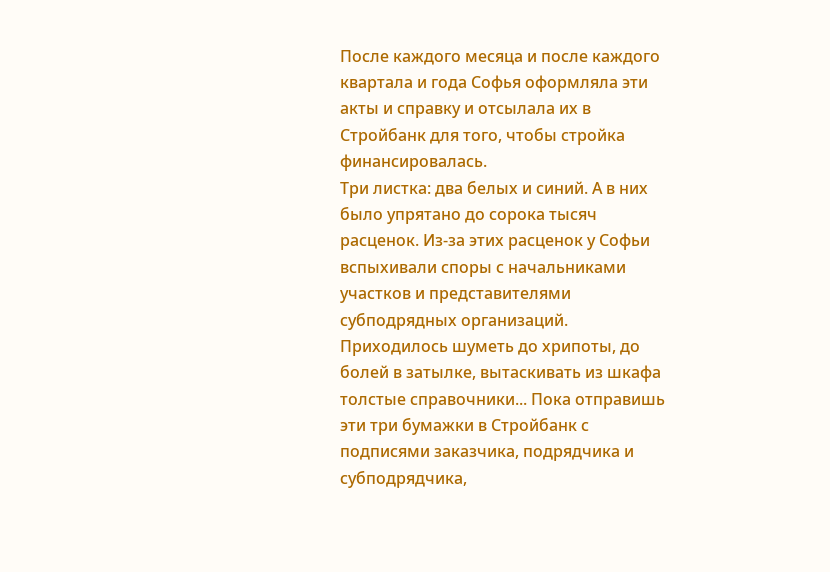После каждого месяца и после каждого квартала и года Софья оформляла эти акты и справку и отсылала их в Стройбанк для того, чтобы стройка финансировалась.
Три листка: два белых и синий. А в них было упрятано до сорока тысяч расценок. Из-за этих расценок у Софьи вспыхивали споры с начальниками участков и представителями субподрядных организаций. Приходилось шуметь до хрипоты, до болей в затылке, вытаскивать из шкафа толстые справочники... Пока отправишь эти три бумажки в Стройбанк с подписями заказчика, подрядчика и субподрядчика,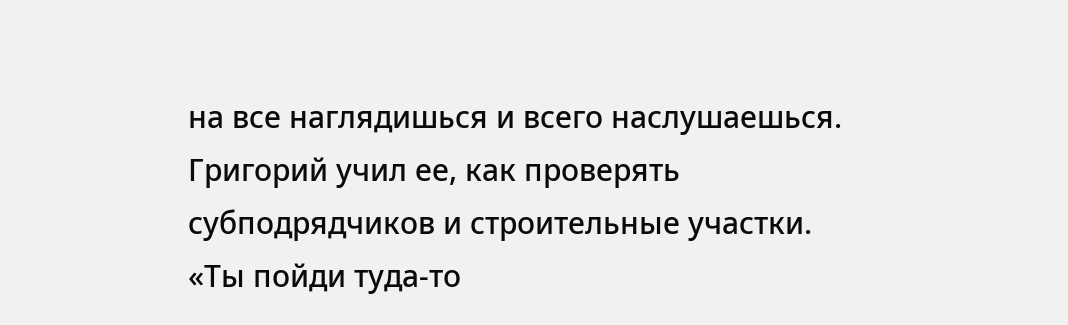на все наглядишься и всего наслушаешься.
Григорий учил ее, как проверять субподрядчиков и строительные участки. «Ты пойди туда-то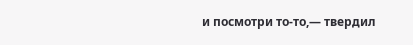и посмотри то-то,— твердил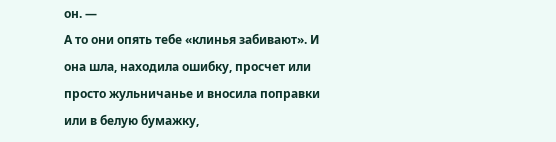он. —
А то они опять тебе «клинья забивают». И она шла, находила ошибку, просчет или просто жульничанье и вносила поправки или в белую бумажку,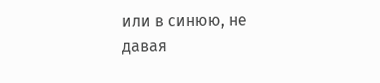или в синюю, не давая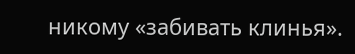никому «забивать клинья».